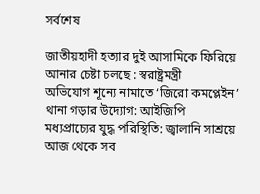সর্বশেষ

জাতীয়হাদী হত্যার দুই আসামিকে ফিরিয়ে আনার চেষ্টা চলছে : স্বরাষ্ট্রমন্ত্রী
অভিযোগ শূন্যে নামাতে ‘জিরো কমপ্লেইন’ থানা গড়ার উদ্যোগ: আইজিপি
মধ্যপ্রাচ্যের যুদ্ধ পরিস্থিতি: জ্বালানি সাশ্রয়ে আজ থেকে সব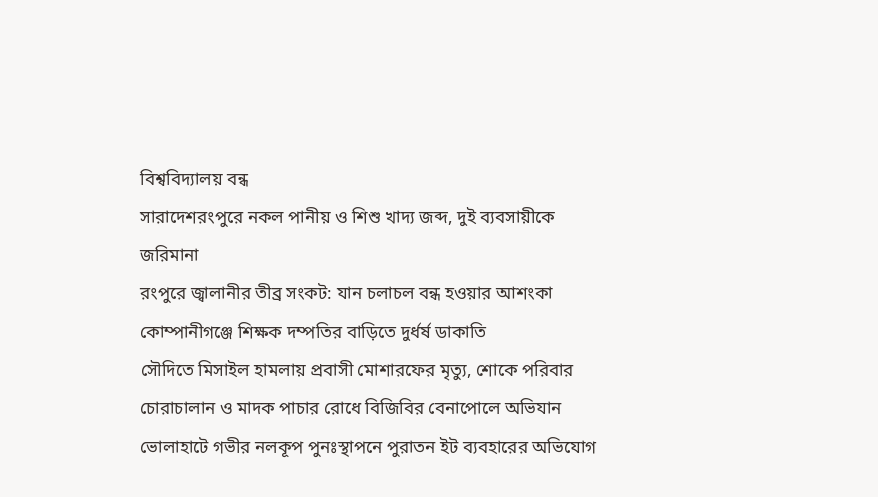বিশ্ববিদ্যালয় বন্ধ
সারাদেশরংপুরে নকল পানীয় ও শিশু খাদ্য জব্দ, দুই ব্যবসায়ীকে জরিমানা
রংপুরে জ্বালানীর তীব্র সংকট: যান চলাচল বন্ধ হওয়ার আশংকা
কোম্পানীগঞ্জে শিক্ষক দম্পতির বাড়িতে দুর্ধর্ষ ডাকাতি
সৌদিতে মিসাইল হামলায় প্রবাসী মোশারফের মৃত্যু, শোকে পরিবার
চোরাচালান ও মাদক পাচার রোধে বিজিবির বেনাপোলে অভিযান
ভোলাহাটে গভীর নলকূপ পুনঃস্থাপনে পুরাতন ইট ব্যবহারের অভিযোগ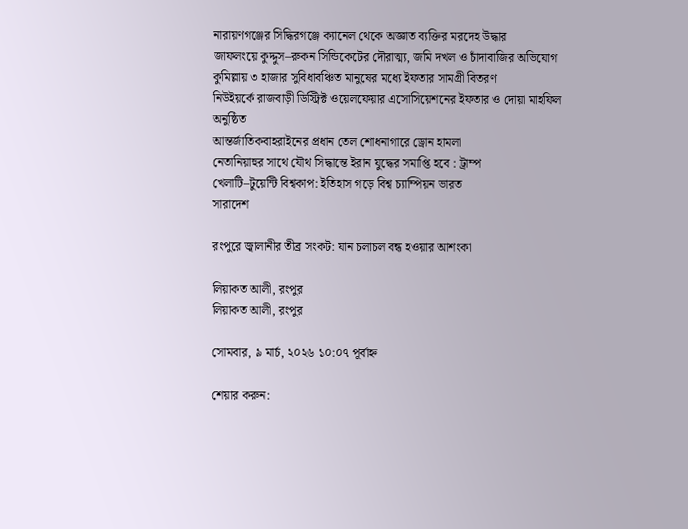নারায়ণগঞ্জের সিদ্ধিরগঞ্জে ক্যানেল থেকে অজ্ঞাত ব্যক্তির মরদেহ উদ্ধার
জাফলংয়ে কুদ্দুস–রুকন সিন্ডিকেটের দৌরাত্ম্য, জমি দখল ও চাঁদাবাজির অভিযোগ
কুমিল্লায় ৩ হাজার সুবিধাবঞ্চিত মানুষের মধ্যে ইফতার সামগ্রী বিতরণ
নিউইয়র্কে রাজবাড়ী ডিস্ট্রিক্ট ওয়েলফেয়ার এসোসিয়েশনের ইফতার ও দোয়া মাহফিল অনুষ্ঠিত
আন্তর্জাতিকবাহরাইনের প্রধান তেল শোধনাগারে ড্রোন হামলা
নেতানিয়াহুর সাথে যৌথ সিদ্ধান্তে ইরান যুদ্ধের সমাপ্তি হবে : ট্রাম্প
খেলাটি–টুয়েন্টি বিশ্বকাপ: ইতিহাস গড়ে বিশ্ব চ্যাম্পিয়ন ভারত
সারাদেশ

রংপুরে জ্বালানীর তীব্র সংকট: যান চলাচল বন্ধ হওয়ার আশংকা

লিয়াকত আলী, রংপুর
লিয়াকত আলী, রংপুর

সোমবার, ৯ মার্চ, ২০২৬ ১০:০৭ পূর্বাহ্ন

শেয়ার করুন: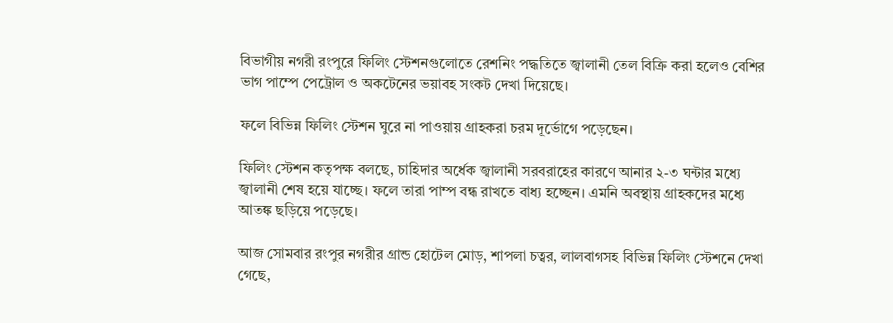বিভাগীয় নগরী রংপুরে ফিলিং স্টেশনগুলোতে রেশনিং পদ্ধতিতে জ্বালানী তেল বিক্রি করা হলেও বেশির ভাগ পাম্পে পেট্রোল ও অকটেনের ভয়াবহ সংকট দেখা দিয়েছে।

ফলে বিভিন্ন ফিলিং স্টেশন ঘুরে না পাওয়ায় গ্রাহকরা চরম দূর্ভোগে পড়েছেন।

ফিলিং স্টেশন কতৃপক্ষ বলছে, চাহিদার অর্ধেক জ্বালানী সরবরাহের কারণে আনার ২-৩ ঘন্টার মধ্যে জ্বালানী শেষ হয়ে যাচ্ছে। ফলে তারা পাম্প বন্ধ রাখতে বাধ্য হচ্ছেন। এমনি অবস্থায় গ্রাহকদের মধ্যে আতঙ্ক ছড়িয়ে পড়েছে।

আজ সোমবার রংপুর নগরীর গ্রান্ড হোটেল মোড়, শাপলা চত্বর, লালবাগসহ বিভিন্ন ফিলিং স্টেশনে দেখা গেছে,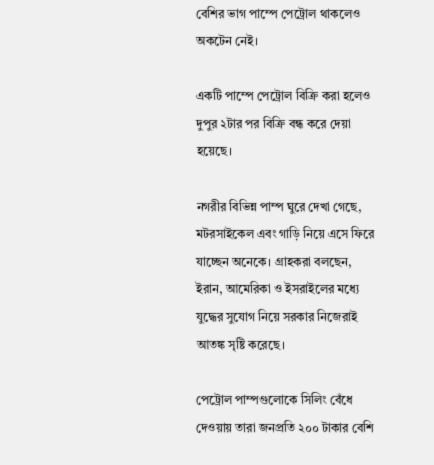বেশির ভাগ পাম্পে পেট্রোল থাকলেও অকটেন নেই।

একটি পাম্পে পেট্রোল বিক্রি করা হলেও দুপুর ২টার পর বিক্রি বন্ধ করে দেয়া হয়েছে।

নগরীর বিভিন্ন পাম্প ঘুরে দেখা গেছে, মটরসাইকেল এবং গাড়ি নিয়ে এসে ফিরে যাচ্ছেন অনেকে। গ্রাহকরা বলছেন, ইরান, আমেরিকা ও ইসরাইলের মধ্যে যুদ্ধের সুযোগ নিয়ে সরকার নিজেরাই আতঙ্ক সৃষ্টি করেছে।

পেট্রোল পাম্পগুলোকে সিলিং বেঁধে দেওয়ায় তারা জনপ্রতি ২০০ টাকার বেশি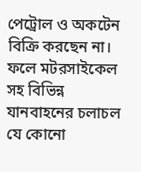পেট্রোল ও অকটেন বিক্রি করছেন না। ফলে মটরসাইকেল সহ বিভিন্ন যানবাহনের চলাচল যে কোনো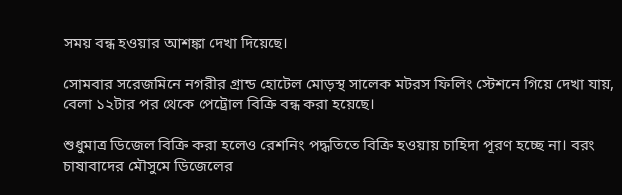সময় বন্ধ হওয়ার আশঙ্কা দেখা দিয়েছে।

সোমবার সরেজমিনে নগরীর গ্রান্ড হোটেল মোড়স্থ সালেক মটরস ফিলিং স্টেশনে গিয়ে দেখা যায়, বেলা ১২টার পর থেকে পেট্রোল বিক্রি বন্ধ করা হয়েছে।

শুধুমাত্র ডিজেল বিক্রি করা হলেও রেশনিং পদ্ধতিতে বিক্রি হওয়ায় চাহিদা পূরণ হচ্ছে না। বরং চাষাবাদের মৌসুমে ডিজেলের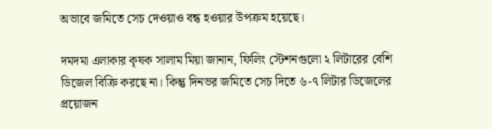অভাবে জমিতে সেচ দেওয়াও বন্ধ হওয়ার উপক্রম হয়েছে।

দমদমা এলাকার কৃষক সালাম মিয়া জানান, ফিলিং স্টেশনগুলো ২ লিটারের বেশি ডিজেল বিক্রি করছে না। কিন্তু দিনভর জমিতে সেচ দিতে ৬-৭ লিটার ডিজেলের প্রয়োজন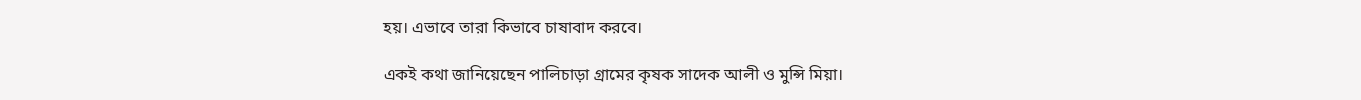হয়। এভাবে তারা কিভাবে চাষাবাদ করবে।

একই কথা জানিয়েছেন পালিচাড়া গ্রামের কৃষক সাদেক আলী ও মুন্সি মিয়া।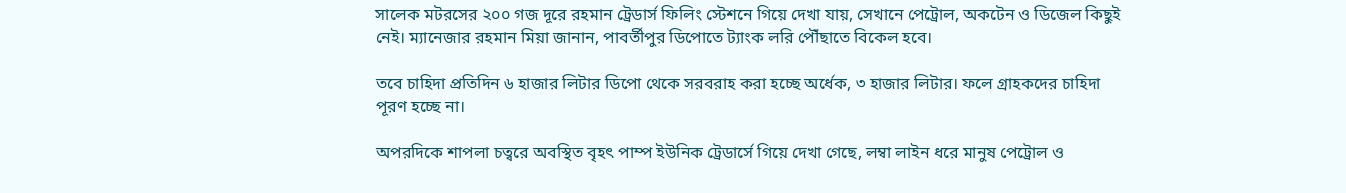সালেক মটরসের ২০০ গজ দূরে রহমান ট্রেডার্স ফিলিং স্টেশনে গিয়ে দেখা যায়, সেখানে পেট্রোল, অকটেন ও ডিজেল কিছুই নেই। ম্যানেজার রহমান মিয়া জানান, পাবর্তীপুর ডিপোতে ট্যাংক লরি পৌঁছাতে বিকেল হবে।

তবে চাহিদা প্রতিদিন ৬ হাজার লিটার ডিপো থেকে সরবরাহ করা হচ্ছে অর্ধেক, ৩ হাজার লিটার। ফলে গ্রাহকদের চাহিদা পূরণ হচ্ছে না।

অপরদিকে শাপলা চত্বরে অবস্থিত বৃহৎ পাম্প ইউনিক ট্রেডার্সে গিয়ে দেখা গেছে, লম্বা লাইন ধরে মানুষ পেট্রোল ও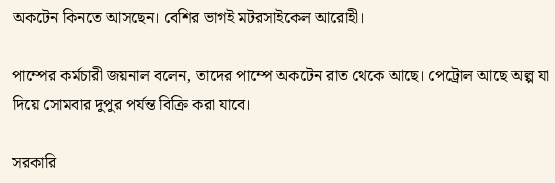অকটেন কিনতে আসছেন। বেশির ভাগই মটরসাইকেল আরোহী।

পাম্পের কর্মচারী জয়নাল বলেন, তাদের পাম্পে অকটেন রাত থেকে আছে। পেট্রোল আছে অল্প যা দিয়ে সোমবার দুপুর পর্যন্ত বিক্রি করা যাবে।

সরকারি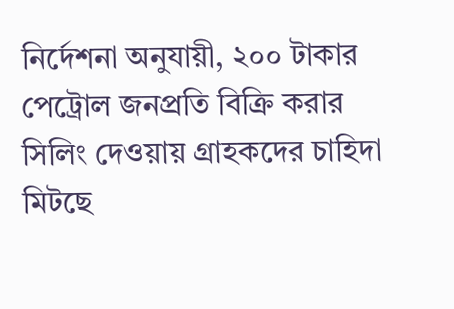নির্দেশনা অনুযায়ী, ২০০ টাকার পেট্রোল জনপ্রতি বিক্রি করার সিলিং দেওয়ায় গ্রাহকদের চাহিদা মিটছে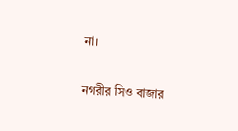না।

নগরীর সিও বাজার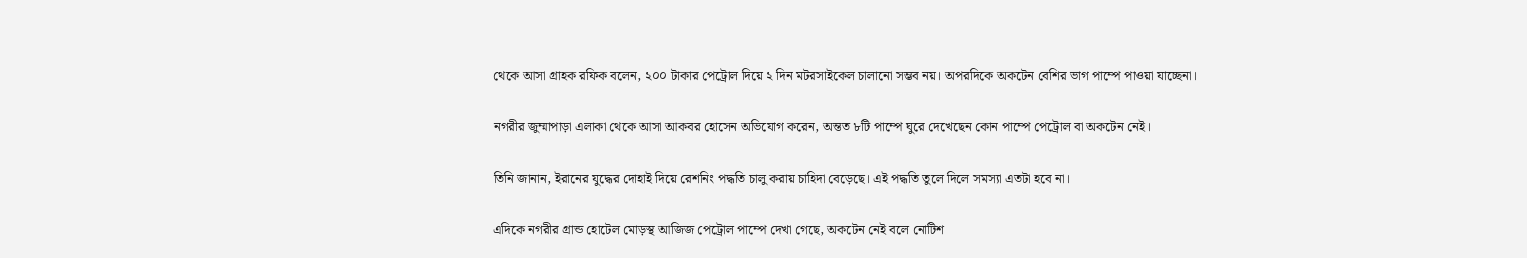থেকে আসা গ্রাহক রফিক বলেন, ২০০ টাকার পেট্রোল দিয়ে ২ দিন মটরসাইকেল চালানো সম্ভব নয়। অপরদিকে অকটেন বেশির ভাগ পাম্পে পাওয়া যাচ্ছেনা।

নগরীর জুম্মাপাড়া এলাকা থেকে আসা আকবর হোসেন অভিযোগ করেন, অন্তত ৮টি পাম্পে ঘুরে দেখেছেন কোন পাম্পে পেট্রোল বা অকটেন নেই।

তিনি জানান, ইরানের যুদ্ধের দোহাই দিয়ে রেশনিং পদ্ধতি চালু করায় চাহিদা বেড়েছে। এই পদ্ধতি তুলে দিলে সমস্যা এতটা হবে না।

এদিকে নগরীর গ্রান্ড হোটেল মোড়স্থ আজিজ পেট্রোল পাম্পে দেখা গেছে, অকটেন নেই বলে নোটিশ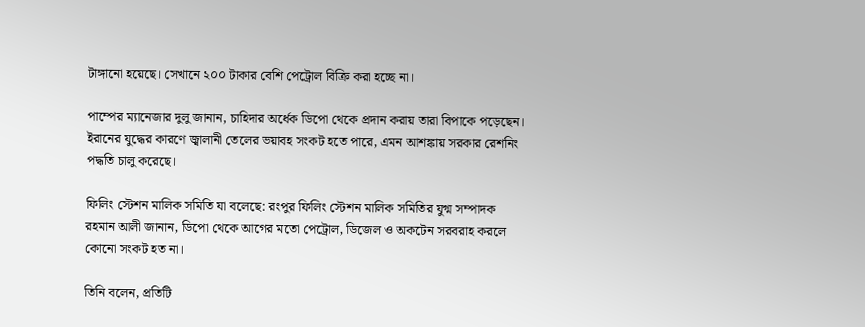টাঙ্গানো হয়েছে। সেখানে ২০০ টাকার বেশি পেট্রোল বিক্রি করা হচ্ছে না।

পাম্পের ম্যানেজার দুলু জানান, চাহিদার অর্ধেক ডিপো থেকে প্রদান করায় তারা বিপাকে পড়েছেন। ইরানের যুদ্ধের কারণে জ্বালানী তেলের ভয়াবহ সংকট হতে পারে, এমন আশঙ্কায় সরকার রেশনিং পদ্ধতি চালু করেছে।

ফিলিং স্টেশন মালিক সমিতি যা বলেছে: রংপুর ফিলিং স্টেশন মালিক সমিতির যুগ্ম সম্পাদক রহমান আলী জানান, ডিপো থেকে আগের মতো পেট্রোল, ডিজেল ও অকটেন সরবরাহ করলে কোনো সংকট হত না।

তিনি বলেন, প্রতিটি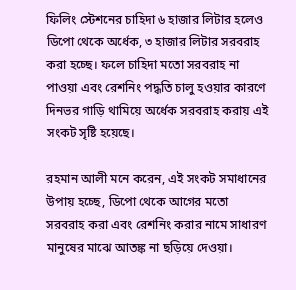ফিলিং স্টেশনের চাহিদা ৬ হাজার লিটার হলেও ডিপো থেকে অর্ধেক, ৩ হাজার লিটার সরবরাহ করা হচ্ছে। ফলে চাহিদা মতো সরবরাহ না পাওয়া এবং রেশনিং পদ্ধতি চালু হওয়ার কারণে দিনভর গাড়ি থামিয়ে অর্ধেক সরবরাহ করায় এই সংকট সৃষ্টি হয়েছে।

রহমান আলী মনে করেন, এই সংকট সমাধানের উপায় হচ্ছে, ডিপো থেকে আগের মতো সরবরাহ করা এবং রেশনিং করার নামে সাধারণ মানুষের মাঝে আতঙ্ক না ছড়িয়ে দেওয়া।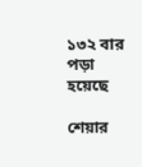১৩২ বার পড়া হয়েছে

শেয়ার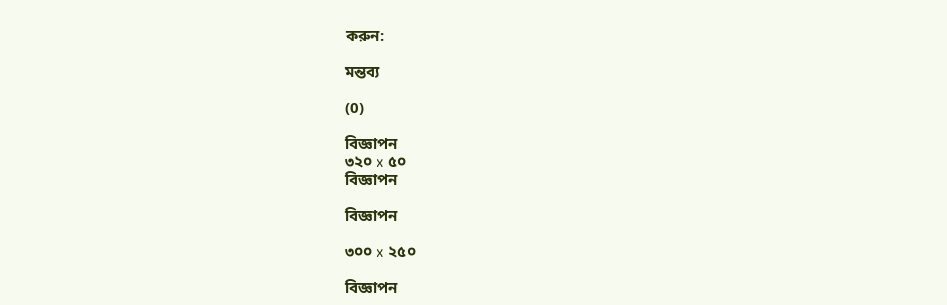করুন:

মন্তব্য

(0)

বিজ্ঞাপন
৩২০ x ৫০
বিজ্ঞাপন

বিজ্ঞাপন

৩০০ x ২৫০

বিজ্ঞাপন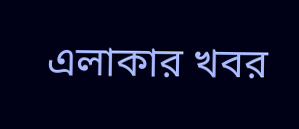এলাকার খবর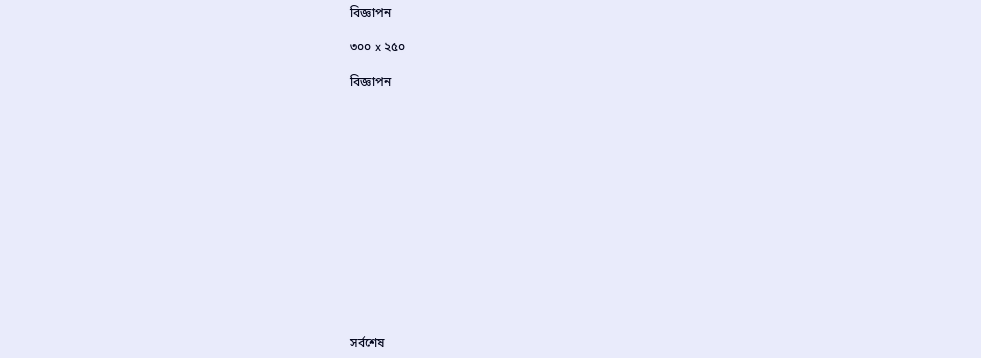বিজ্ঞাপন

৩০০ x ২৫০

বিজ্ঞাপন














সর্বশেষ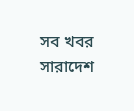সব খবর
সারাদেশ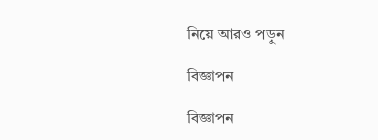নিয়ে আরও পড়ুন

বিজ্ঞাপন

বিজ্ঞাপন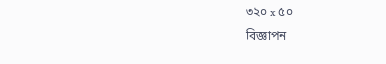৩২০ x ৫০
বিজ্ঞাপন